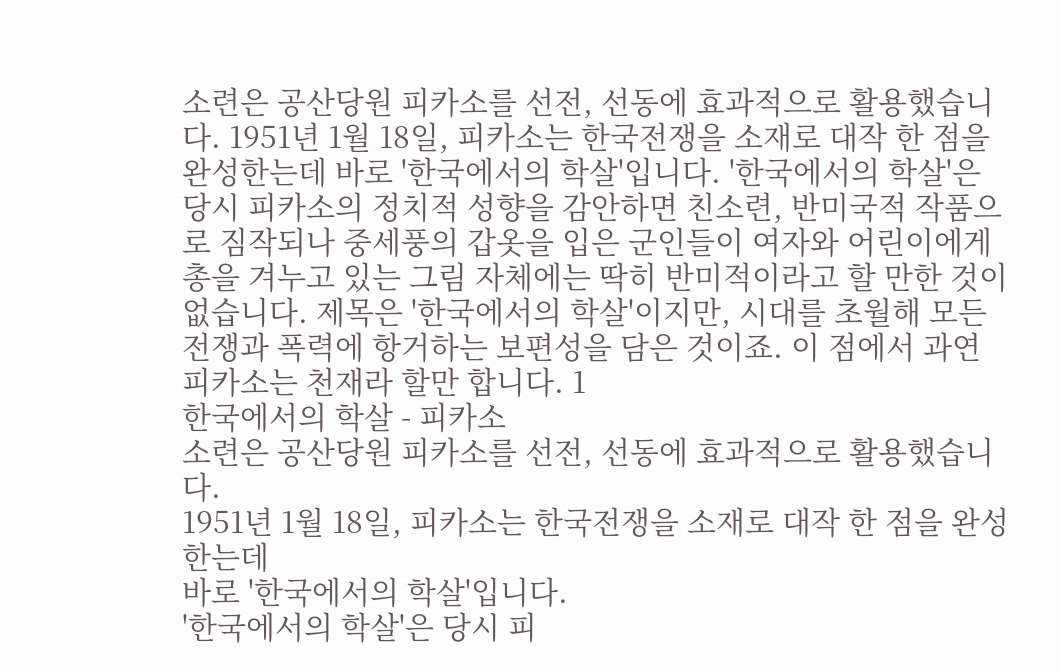소련은 공산당원 피카소를 선전, 선동에 효과적으로 활용했습니다. 1951년 1월 18일, 피카소는 한국전쟁을 소재로 대작 한 점을 완성한는데 바로 '한국에서의 학살'입니다. '한국에서의 학살'은 당시 피카소의 정치적 성향을 감안하면 친소련, 반미국적 작품으로 짐작되나 중세풍의 갑옷을 입은 군인들이 여자와 어린이에게 총을 겨누고 있는 그림 자체에는 딱히 반미적이라고 할 만한 것이 없습니다. 제목은 '한국에서의 학살'이지만, 시대를 초월해 모든 전쟁과 폭력에 항거하는 보편성을 담은 것이죠. 이 점에서 과연 피카소는 천재라 할만 합니다. 1
한국에서의 학살 - 피카소
소련은 공산당원 피카소를 선전, 선동에 효과적으로 활용했습니다.
1951년 1월 18일, 피카소는 한국전쟁을 소재로 대작 한 점을 완성한는데
바로 '한국에서의 학살'입니다.
'한국에서의 학살'은 당시 피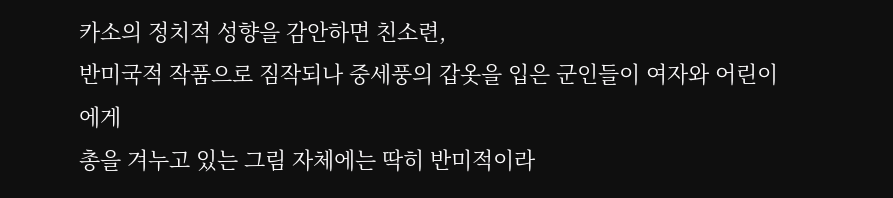카소의 정치적 성향을 감안하면 친소련,
반미국적 작품으로 짐작되나 중세풍의 갑옷을 입은 군인들이 여자와 어린이에게
총을 겨누고 있는 그림 자체에는 딱히 반미적이라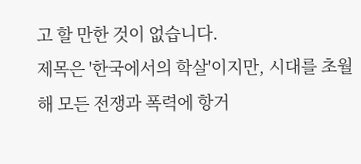고 할 만한 것이 없습니다.
제목은 '한국에서의 학살'이지만, 시대를 초월해 모든 전쟁과 폭력에 항거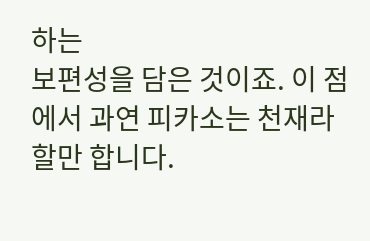하는
보편성을 담은 것이죠. 이 점에서 과연 피카소는 천재라 할만 합니다.